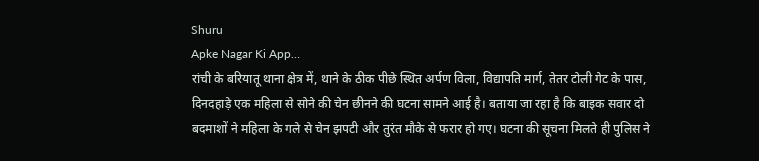Shuru
Apke Nagar Ki App…
रांची के बरियातू थाना क्षेत्र में, थाने के ठीक पीछे स्थित अर्पण विला, विद्यापति मार्ग, तेतर टोली गेट के पास, दिनदहाड़े एक महिला से सोने की चेन छीनने की घटना सामने आई है। बताया जा रहा है कि बाइक सवार दो बदमाशों ने महिला के गले से चेन झपटी और तुरंत मौके से फरार हो गए। घटना की सूचना मिलते ही पुलिस ने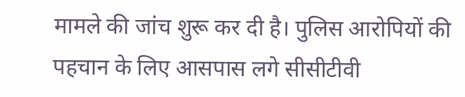मामले की जांच शुरू कर दी है। पुलिस आरोपियों की पहचान के लिए आसपास लगे सीसीटीवी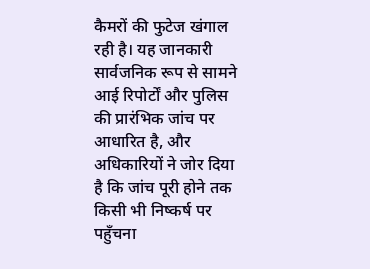कैमरों की फुटेज खंगाल रही है। यह जानकारी सार्वजनिक रूप से सामने आई रिपोर्टों और पुलिस की प्रारंभिक जांच पर आधारित है, और अधिकारियों ने जोर दिया है कि जांच पूरी होने तक किसी भी निष्कर्ष पर पहुँचना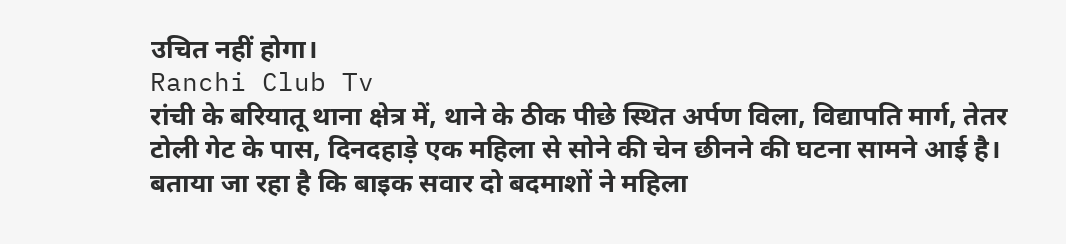उचित नहीं होगा।
Ranchi Club Tv
रांची के बरियातू थाना क्षेत्र में, थाने के ठीक पीछे स्थित अर्पण विला, विद्यापति मार्ग, तेतर टोली गेट के पास, दिनदहाड़े एक महिला से सोने की चेन छीनने की घटना सामने आई है। बताया जा रहा है कि बाइक सवार दो बदमाशों ने महिला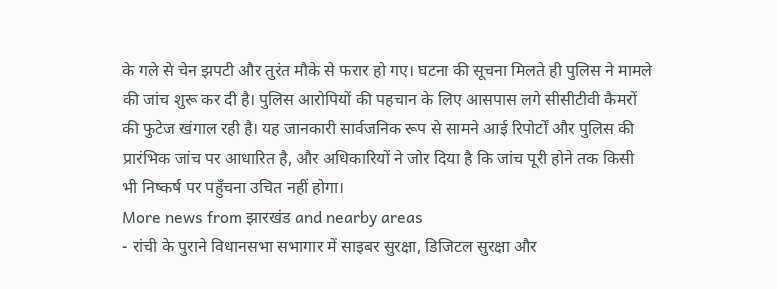के गले से चेन झपटी और तुरंत मौके से फरार हो गए। घटना की सूचना मिलते ही पुलिस ने मामले की जांच शुरू कर दी है। पुलिस आरोपियों की पहचान के लिए आसपास लगे सीसीटीवी कैमरों की फुटेज खंगाल रही है। यह जानकारी सार्वजनिक रूप से सामने आई रिपोर्टों और पुलिस की प्रारंभिक जांच पर आधारित है, और अधिकारियों ने जोर दिया है कि जांच पूरी होने तक किसी भी निष्कर्ष पर पहुँचना उचित नहीं होगा।
More news from झारखंड and nearby areas
- रांची के पुराने विधानसभा सभागार में साइबर सुरक्षा, डिजिटल सुरक्षा और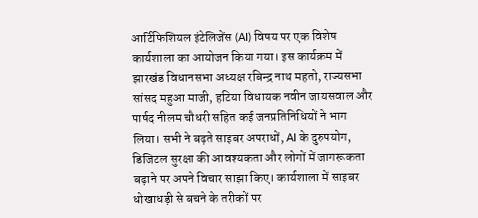आर्टिफिशियल इंटेलिजेंस (AI) विषय पर एक विशेष कार्यशाला का आयोजन किया गया। इस कार्यक्रम में झारखंड विधानसभा अध्यक्ष रबिन्द्र नाथ महतो, राज्यसभा सांसद महुआ माजी, हटिया विधायक नवीन जायसवाल और पार्षद नीलम चौधरी सहित कई जनप्रतिनिधियों ने भाग लिया। सभी ने बढ़ते साइबर अपराधों, AI के दुरुपयोग, डिजिटल सुरक्षा की आवश्यकता और लोगों में जागरूकता बढ़ाने पर अपने विचार साझा किए। कार्यशाला में साइबर धोखाधड़ी से बचने के तरीकों पर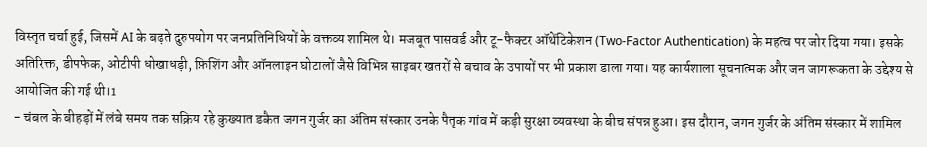विस्तृत चर्चा हुई, जिसमें AI के बढ़ते दुरुपयोग पर जनप्रतिनिधियों के वक्तव्य शामिल थे। मजबूत पासवर्ड और टू-फैक्टर ऑथेंटिकेशन (Two-Factor Authentication) के महत्व पर जोर दिया गया। इसके अतिरिक्त, डीपफेक, ओटीपी धोखाधड़ी, फ़िशिंग और ऑनलाइन घोटालों जैसे विभिन्न साइबर खतरों से बचाव के उपायों पर भी प्रकाश डाला गया। यह कार्यशाला सूचनात्मक और जन जागरूकता के उद्देश्य से आयोजित की गई थी।1
- चंबल के बीहड़ों में लंबे समय तक सक्रिय रहे कुख्यात डकैत जगन गुर्जर का अंतिम संस्कार उनके पैतृक गांव में कड़ी सुरक्षा व्यवस्था के बीच संपन्न हुआ। इस दौरान, जगन गुर्जर के अंतिम संस्कार में शामिल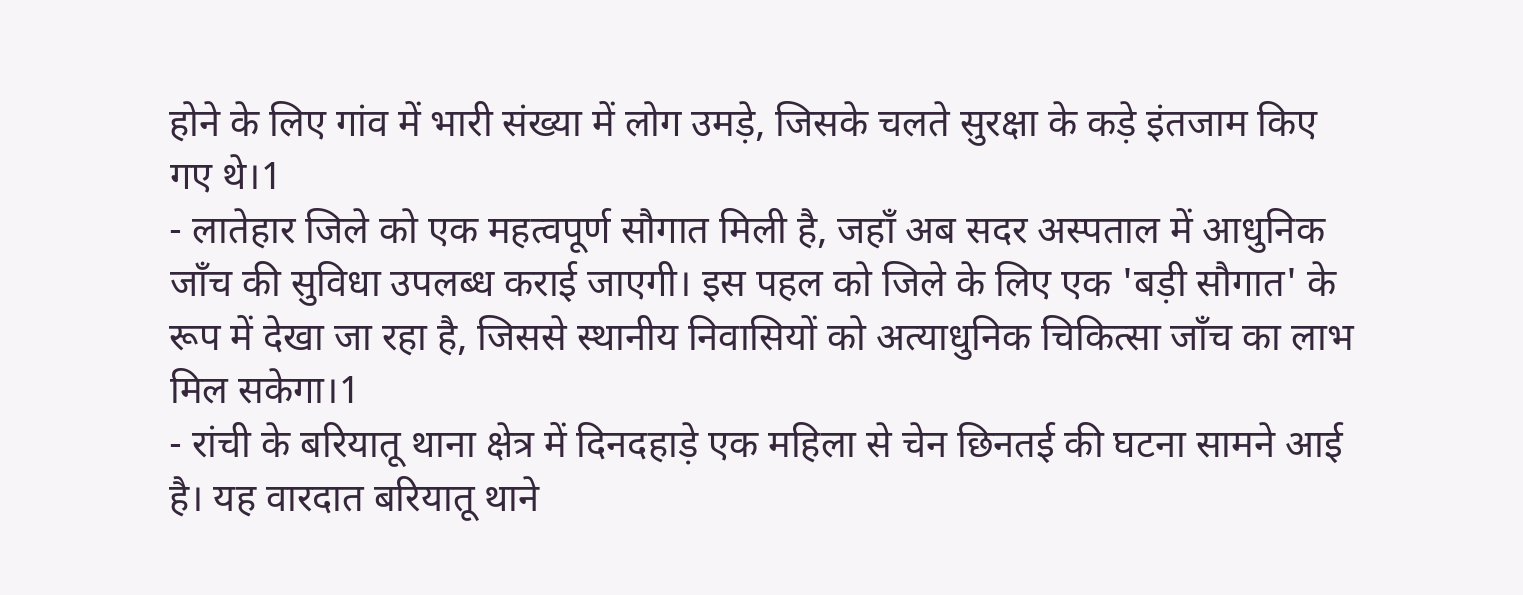होने के लिए गांव में भारी संख्या में लोग उमड़े, जिसके चलते सुरक्षा के कड़े इंतजाम किए गए थे।1
- लातेहार जिले को एक महत्वपूर्ण सौगात मिली है, जहाँ अब सदर अस्पताल में आधुनिक जाँच की सुविधा उपलब्ध कराई जाएगी। इस पहल को जिले के लिए एक 'बड़ी सौगात' के रूप में देखा जा रहा है, जिससे स्थानीय निवासियों को अत्याधुनिक चिकित्सा जाँच का लाभ मिल सकेगा।1
- रांची के बरियातू थाना क्षेत्र में दिनदहाड़े एक महिला से चेन छिनतई की घटना सामने आई है। यह वारदात बरियातू थाने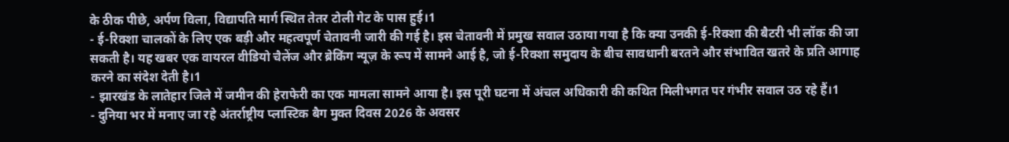के ठीक पीछे, अर्पण विला, विद्यापति मार्ग स्थित तेतर टोली गेट के पास हुई।1
- ई-रिक्शा चालकों के लिए एक बड़ी और महत्वपूर्ण चेतावनी जारी की गई है। इस चेतावनी में प्रमुख सवाल उठाया गया है कि क्या उनकी ई-रिक्शा की बैटरी भी लॉक की जा सकती है। यह खबर एक वायरल वीडियो चैलेंज और ब्रेकिंग न्यूज़ के रूप में सामने आई है, जो ई-रिक्शा समुदाय के बीच सावधानी बरतने और संभावित खतरे के प्रति आगाह करने का संदेश देती है।1
- झारखंड के लातेहार जिले में जमीन की हेराफेरी का एक मामला सामने आया है। इस पूरी घटना में अंचल अधिकारी की कथित मिलीभगत पर गंभीर सवाल उठ रहे हैं।1
- दुनिया भर में मनाए जा रहे अंतर्राष्ट्रीय प्लास्टिक बैग मुक्त दिवस 2026 के अवसर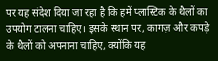पर यह संदेश दिया जा रहा है कि हमें प्लास्टिक के थैलों का उपयोग टालना चाहिए। इसके स्थान पर, कागज़ और कपड़े के थैलों को अपनाना चाहिए, क्योंकि यह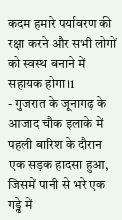कदम हमारे पर्यावरण की रक्षा करने और सभी लोगों को स्वस्थ बनाने में सहायक होगा।1
- गुजरात के जूनागढ़ के आजाद चौक इलाके में पहली बारिश के दौरान एक सड़क हादसा हुआ, जिसमें पानी से भरे एक गड्ढे में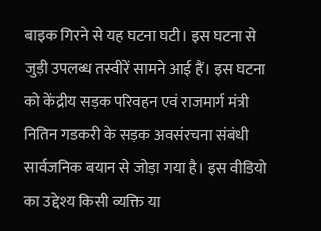बाइक गिरने से यह घटना घटी। इस घटना से जुड़ी उपलब्ध तस्वीरें सामने आई हैं। इस घटना को केंद्रीय सड़क परिवहन एवं राजमार्ग मंत्री नितिन गडकरी के सड़क अवसंरचना संबंधी सार्वजनिक बयान से जोड़ा गया है। इस वीडियो का उद्देश्य किसी व्यक्ति या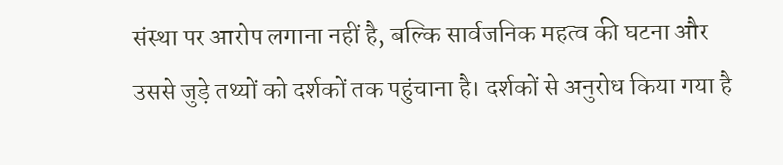संस्था पर आरोप लगाना नहीं है, बल्कि सार्वजनिक महत्व की घटना और उससे जुड़े तथ्यों को दर्शकों तक पहुंचाना है। दर्शकों से अनुरोध किया गया है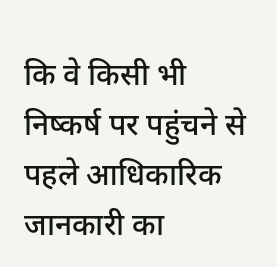कि वे किसी भी निष्कर्ष पर पहुंचने से पहले आधिकारिक जानकारी का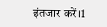इंतजार करें।1